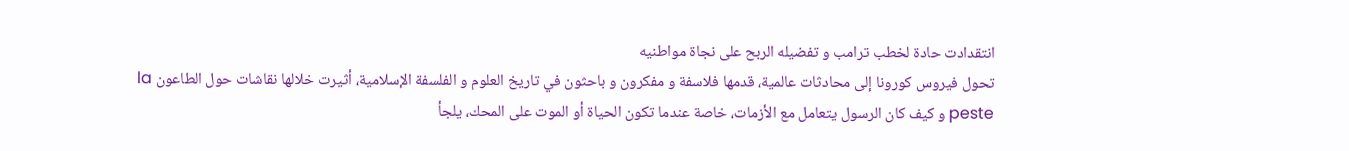انتقدادت حادة لخطب ترامب و تفضيله الربح على نجاة مواطنيه
تحول فيروس كورونا إلى محادثات عالمية، قدمها فلاسفة و مفكرون و باحثون في تاريخ العلوم و الفلسفة الإسلامية، أثيرت خلالها نقاشات حول الطاعون la peste و كيف كان الرسول يتعامل مع الأزمات، خاصة عندما تكون الحياة أو الموت على المحك، يلجأ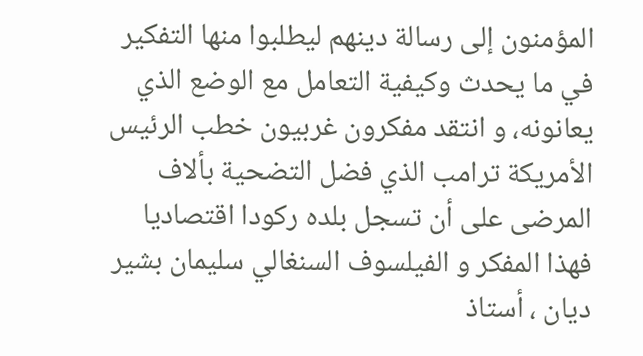المؤمنون إلى رسالة دينهم ليطلبوا منها التفكير في ما يحدث وكيفية التعامل مع الوضع الذي يعانونه، و انتقد مفكرون غربيون خطب الرئيس الأمريكة ترامب الذي فضل التضحية بألاف المرضى على أن تسجل بلده ركودا اقتصاديا
فهذا المفكر و الفيلسوف السنغالي سليمان بشير ديان ، أستاذ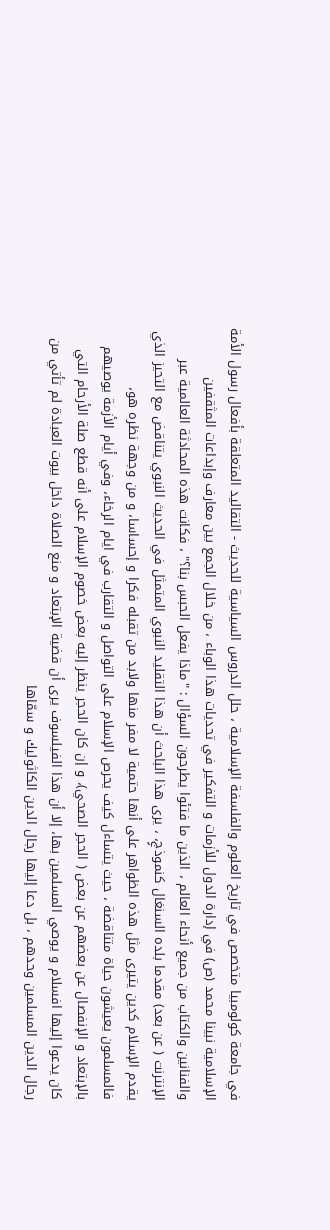في جامعة كولومبيا متخصص في تاريخ العلوم والفلسفة الإسلامية ، حلل الدروس السياسية للحديث - التقاليد المتعلقة بأفعال رسول الأمة الإسلامية نبينا محمد (ص) في إدارة الدول للأزمات و التفكير في تحديات هذا الوباء ، من خلال الجمع بين معارف وإبداعات المثقفين والفنانين والكتاب من جميع أنحاء العالم ، الذين ما فتئوا يطرحون السؤال : "ماذا يفعل الحبس بنا؟" ، فكانت هذه المحادثة العالمية عبر الإنترنت ( عن بعد) مقدما بلده السنغال كنموذجٍ، ، يرى هذا الباحث أن هذا التقليد النبوي المتمثل في الحديث النبوي يتناقض مع التحيز الذي يقدم الإسلام كدين يتيرى مثل هذه الظواهر على أنها حتمية لا مفر منها ولابد من تقبله فكرا و إحساسا، و من وجهة نظره هو، فالمسلمون يعيشون حياة متناقضة ، حيث يتساءل كيف يحرص الإسلام على التواصل و التقارب في ايام الرخاء، وفي أيام الأزمة يوصيهم بالإبتعاد و الإنفصال عن بعضهم عن بعض ( الحجر الصحي)، و إن كان الحجر ينظر إليه بعض خصوم الإسلام على أنه قطع صلة الأرحام التي كان يدعوا إليها افسلام و يوصي المسلمين بها، إلا أن هذا الفيلسوف يرى أن قضية الإبتعاد و منع الصلاة داخل بيوت العبادة لم تأتي من رجال الدين المسلمين وحدهم ، بل دعا إليها رجال الدين الكاثوليك و سمّاها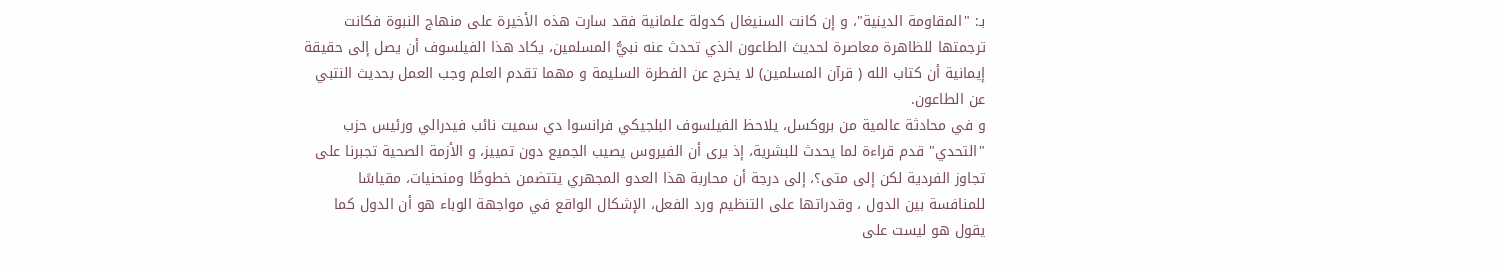بـ: "المقاومة الدينية"، و إن كانت السنيغال كدولة علمانية فقد سارت هذه الأخيرة على منهاج النبوة فكانت ترجمتها للظاهرة معاصرة لحديث الطاعون الذي تحدث عنه نبيُّ المسلمين، يكاد هذا الفيلسوف أن يصل إلى حقيقة إيمانية أن كتاب الله ( قرآن المسلمين) لا يخرج عن الفطرة السليمة و مهما تقدم العلم وجب العمل بحديث النتبي عن الطاعون.
و في محادثة عالمية من بروكسل، يلاحظ الفيلسوف البلجيكي فرانسوا دي سميت نائب فيدرالي ورئيس حزب "التحدي" قدم قراءة لما يحدث للبشرية، إذ يرى أن الفيروس يصيب الجميع دون تمييز، و الأزمة الصحية تجبرنا على تجاوز الفردية لكن إلى متى؟، إلى درجة أن محاربة هذا العدو المجهري يتتضمن خطوطًا ومنحنيات، مقياسًا للمنافسة بين الدول ، وقدراتها على التنظيم ورد الفعل، الإشكال الواقع في مواجهة الوباء هو أن الدول كما يقول هو ليست على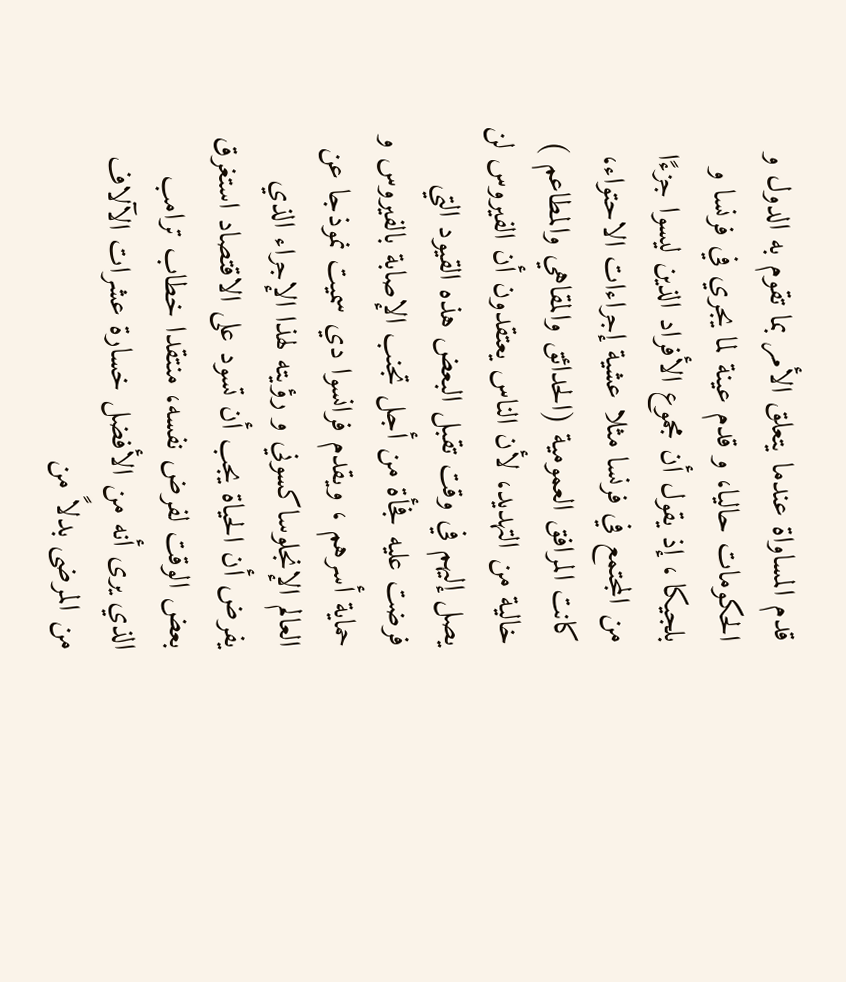قدم المساواة عندما يتعلق الأمر بما تقوم به الدول و الحكومات حاليا، و قدم عينة لما يجري في فرنسا و بلجيكا ، إذ يقول أن مجموع الأفراد الذين ليسوا جزءًا من المجتمع في فرنسا مثلا عشية إجراءات الاحتواء، كانت المرافق العمومية (الحدائق والمقاهي والمطاعم ) خالية من التهديد، لأن الناس يعتقدون أن الفيروس لن يصل إليهم في وقت تقبل البعض هذه القيود التي فرضت عليه فجأة من أجل تجنب الإصابة بالفيروس و حماية أسرهم ، ويقدم فرانسوا دي سميت نموذجا عن العالم الإنجلوساكسوني و رؤيته لهذا الإجراء الذي يفرض أن الحياة يجب أن تسود على الاقتصاد استغرق بعض الوقت لفرض نفسه، منتقدا خطاب ترامب الذي يرى أنه من الأفضل خسارة عشرات الآلاف من المرضى بدلاً من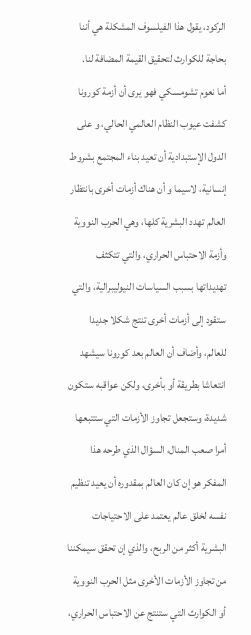الركود، يقول هذا الفيلسوف المشكلة هي أننا بحاجة للكوارث لتحقيق القيمة المضافة لنا.
أما نعوم تشومسكي فهو يرى أن أزمة كورونا كشفت عيوب النظام العالمي الحالي، و على الدول الإستبدادية أن تعيد بناء المجتمع بشروط إنسانية، لاسيما و أن هناك أزمات أخرى بانتظار العالم تهدد البشرية كلها، وهي الحرب النووية وأزمة الاحتباس الحراري، والتي تتكثف تهديداتها بسبب السياسات النيوليبرالية، والتي ستقود إلى أزمات أخرى تنتج شكلا جديدا للعالم، وأضاف أن العالم بعد كورونا سيشهد انتعاشا بطريقة أو بأخرى، ولكن عواقبه ستكون شديدة، وستجعل تجاوز الأزمات التي ستتبعها أمرا صعب المنال، السؤال الذي طرحه هذا المفكر هو إن كان العالم بمقدوره أن يعيد تنظيم نفسه لخلق عالم يعتمد على الاحتياجات البشرية أكثر من الربح، والذي إن تحقق سيمكننا من تجاوز الأزمات الأخرى مثل الحرب النووية أو الكوارث التي ستنتج عن الاحتباس الحراري،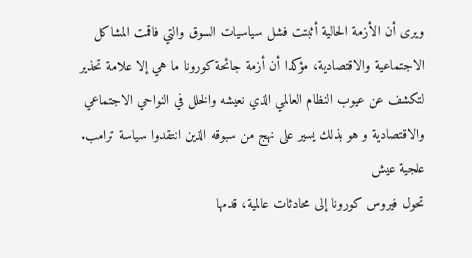ويرى أن الأزمة الحالية أثبتت فشل سياسيات السوق والتي فاقمت المشاكل الاجتماعية والاقتصادية، مؤكدا أن أزمة جائحة كورونا ما هي إلا علامة تحذير لتكشف عن عيوب النظام العالمي الذي نعيشه والخلل في النواحي الاجتماعي والاقتصادية و هو بذلك يسير على نهج من سبوقه الذين انتقدوا سياسة ترامب.
علجية عيش
تحول فيروس كورونا إلى محادثات عالمية، قدمها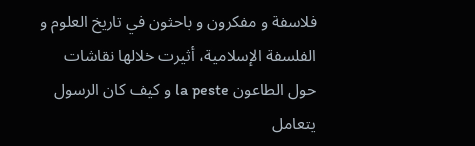فلاسفة و مفكرون و باحثون في تاريخ العلوم و الفلسفة الإسلامية، أثيرت خلالها نقاشات حول الطاعون la peste و كيف كان الرسول يتعامل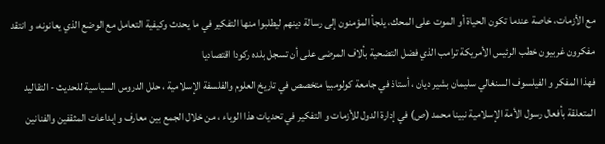مع الأزمات، خاصة عندما تكون الحياة أو الموت على المحك، يلجأ المؤمنون إلى رسالة دينهم ليطلبوا منها التفكير في ما يحدث وكيفية التعامل مع الوضع الذي يعانونه، و انتقد مفكرون غربيون خطب الرئيس الأمريكة ترامب الذي فضل التضحية بألاف المرضى على أن تسجل بلده ركودا اقتصاديا
فهذا المفكر و الفيلسوف السنغالي سليمان بشير ديان ، أستاذ في جامعة كولومبيا متخصص في تاريخ العلوم والفلسفة الإسلامية ، حلل الدروس السياسية للحديث - التقاليد المتعلقة بأفعال رسول الأمة الإسلامية نبينا محمد (ص) في إدارة الدول للأزمات و التفكير في تحديات هذا الوباء ، من خلال الجمع بين معارف وإبداعات المثقفين والفنانين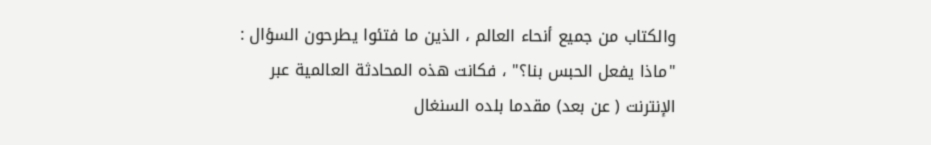والكتاب من جميع أنحاء العالم ، الذين ما فتئوا يطرحون السؤال : "ماذا يفعل الحبس بنا؟" ، فكانت هذه المحادثة العالمية عبر الإنترنت ( عن بعد) مقدما بلده السنغال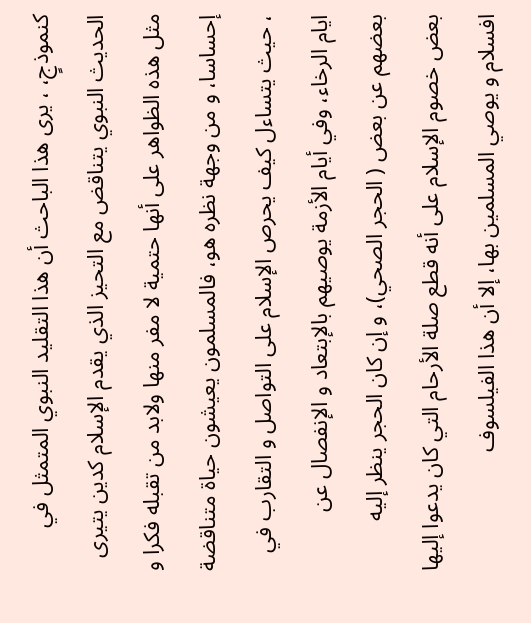كنموذجٍ، ، يرى هذا الباحث أن هذا التقليد النبوي المتمثل في الحديث النبوي يتناقض مع التحيز الذي يقدم الإسلام كدين يتيرى مثل هذه الظواهر على أنها حتمية لا مفر منها ولابد من تقبله فكرا و إحساسا، و من وجهة نظره هو، فالمسلمون يعيشون حياة متناقضة ، حيث يتساءل كيف يحرص الإسلام على التواصل و التقارب في ايام الرخاء، وفي أيام الأزمة يوصيهم بالإبتعاد و الإنفصال عن بعضهم عن بعض ( الحجر الصحي)، و إن كان الحجر ينظر إليه بعض خصوم الإسلام على أنه قطع صلة الأرحام التي كان يدعوا إليها افسلام و يوصي المسلمين بها، إلا أن هذا الفيلسوف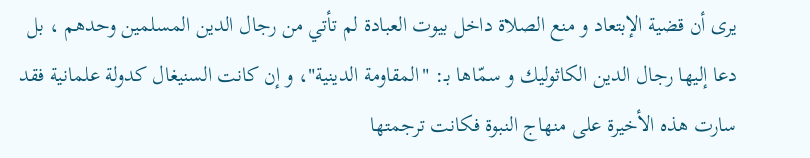يرى أن قضية الإبتعاد و منع الصلاة داخل بيوت العبادة لم تأتي من رجال الدين المسلمين وحدهم ، بل دعا إليها رجال الدين الكاثوليك و سمّاها بـ: "المقاومة الدينية"، و إن كانت السنيغال كدولة علمانية فقد سارت هذه الأخيرة على منهاج النبوة فكانت ترجمتها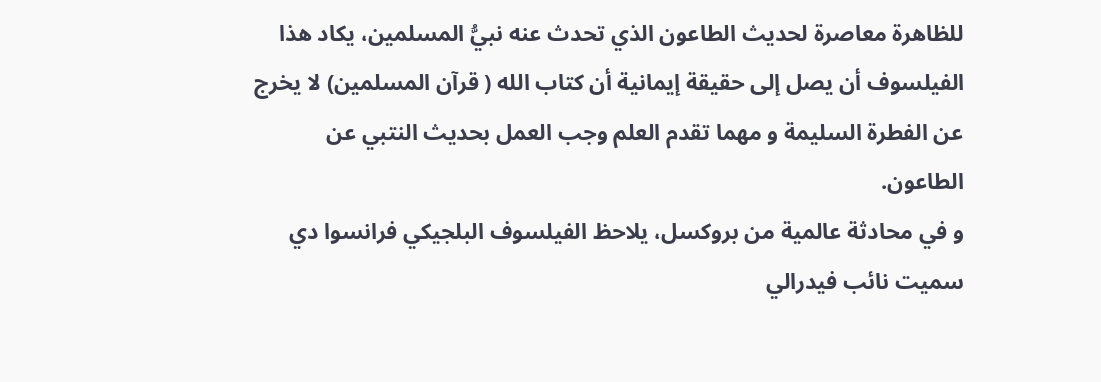للظاهرة معاصرة لحديث الطاعون الذي تحدث عنه نبيُّ المسلمين، يكاد هذا الفيلسوف أن يصل إلى حقيقة إيمانية أن كتاب الله ( قرآن المسلمين) لا يخرج عن الفطرة السليمة و مهما تقدم العلم وجب العمل بحديث النتبي عن الطاعون.
و في محادثة عالمية من بروكسل، يلاحظ الفيلسوف البلجيكي فرانسوا دي سميت نائب فيدرالي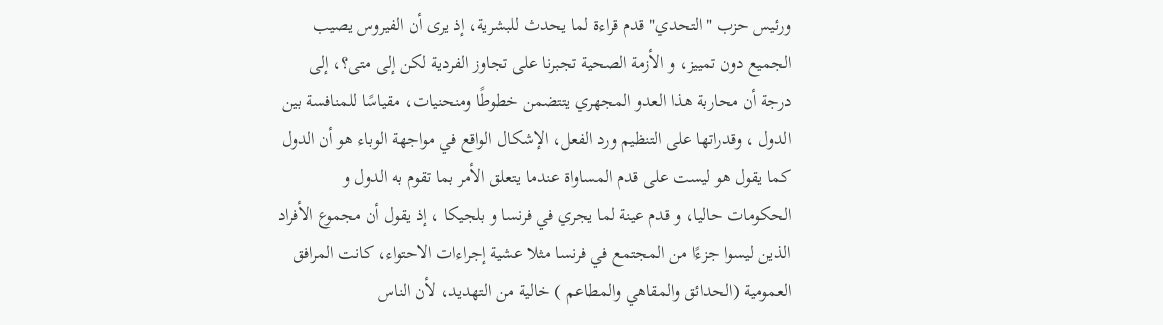ورئيس حزب "التحدي" قدم قراءة لما يحدث للبشرية، إذ يرى أن الفيروس يصيب الجميع دون تمييز، و الأزمة الصحية تجبرنا على تجاوز الفردية لكن إلى متى؟، إلى درجة أن محاربة هذا العدو المجهري يتتضمن خطوطًا ومنحنيات، مقياسًا للمنافسة بين الدول ، وقدراتها على التنظيم ورد الفعل، الإشكال الواقع في مواجهة الوباء هو أن الدول كما يقول هو ليست على قدم المساواة عندما يتعلق الأمر بما تقوم به الدول و الحكومات حاليا، و قدم عينة لما يجري في فرنسا و بلجيكا ، إذ يقول أن مجموع الأفراد الذين ليسوا جزءًا من المجتمع في فرنسا مثلا عشية إجراءات الاحتواء، كانت المرافق العمومية (الحدائق والمقاهي والمطاعم ) خالية من التهديد، لأن الناس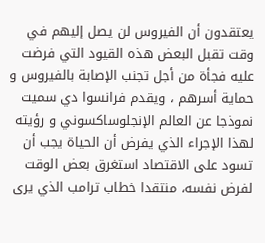يعتقدون أن الفيروس لن يصل إليهم في وقت تقبل البعض هذه القيود التي فرضت عليه فجأة من أجل تجنب الإصابة بالفيروس و حماية أسرهم ، ويقدم فرانسوا دي سميت نموذجا عن العالم الإنجلوساكسوني و رؤيته لهذا الإجراء الذي يفرض أن الحياة يجب أن تسود على الاقتصاد استغرق بعض الوقت لفرض نفسه، منتقدا خطاب ترامب الذي يرى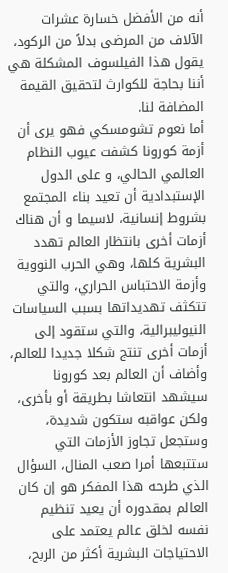أنه من الأفضل خسارة عشرات الآلاف من المرضى بدلاً من الركود، يقول هذا الفيلسوف المشكلة هي أننا بحاجة للكوارث لتحقيق القيمة المضافة لنا.
أما نعوم تشومسكي فهو يرى أن أزمة كورونا كشفت عيوب النظام العالمي الحالي، و على الدول الإستبدادية أن تعيد بناء المجتمع بشروط إنسانية، لاسيما و أن هناك أزمات أخرى بانتظار العالم تهدد البشرية كلها، وهي الحرب النووية وأزمة الاحتباس الحراري، والتي تتكثف تهديداتها بسبب السياسات النيوليبرالية، والتي ستقود إلى أزمات أخرى تنتج شكلا جديدا للعالم، وأضاف أن العالم بعد كورونا سيشهد انتعاشا بطريقة أو بأخرى، ولكن عواقبه ستكون شديدة، وستجعل تجاوز الأزمات التي ستتبعها أمرا صعب المنال، السؤال الذي طرحه هذا المفكر هو إن كان العالم بمقدوره أن يعيد تنظيم نفسه لخلق عالم يعتمد على الاحتياجات البشرية أكثر من الربح،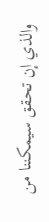والذي إن تحقق سيمكننا من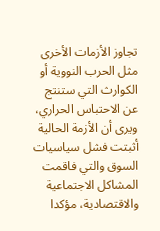تجاوز الأزمات الأخرى مثل الحرب النووية أو الكوارث التي ستنتج عن الاحتباس الحراري، ويرى أن الأزمة الحالية أثبتت فشل سياسيات السوق والتي فاقمت المشاكل الاجتماعية والاقتصادية، مؤكدا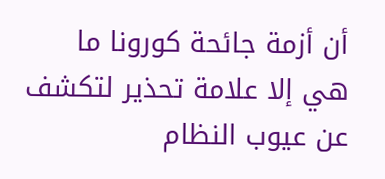أن أزمة جائحة كورونا ما هي إلا علامة تحذير لتكشف عن عيوب النظام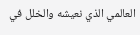العالمي الذي نعيشه والخلل في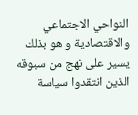النواحي الاجتماعي والاقتصادية و هو بذلك يسير على نهج من سبوقه الذين انتقدوا سياسة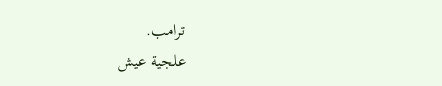ترامب.
علجية عيش